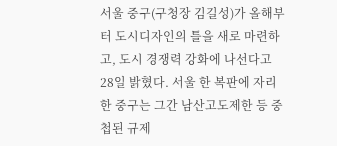서울 중구(구청장 김길성)가 올해부터 도시디자인의 틀을 새로 마련하고, 도시 경쟁력 강화에 나선다고 28일 밝혔다. 서울 한 복판에 자리한 중구는 그간 남산고도제한 등 중첩된 규제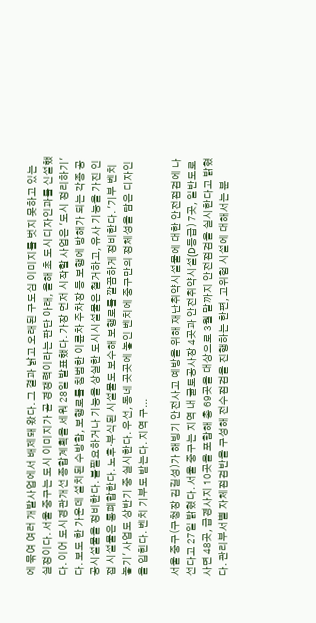에 묶여 여러 개발사업에서 배제돼 왔다. 그 결과 낡고 오래된 구도심 이미지를 벗지 못하고 있는 실정이다. 서울 중구는 도시 이미지가 곧 경쟁력이라는 판단 아래, 올해 초 도시디자인과를 신설했다. 이어 도시경관개선 종합계획을 세워 28일 발표했다. 가장 먼저 시작할 사업은 '도시 정리하기'다. 보도 한 가운데 설치된 수방함, 보행로를 침범한 이륜차 주차장 등 보행에 방해가 되는 각종 공공시설물을 정비한다. 불필요하거나 기능을 상실한 도시시설물은 철거하고, 유사 기능을 가진 인접 시설물은 통폐합한다. 노후·부식된 시설물도 보수해 보행로를 깔끔하게 정비한다. '기부 벤치놓기' 사업도 상반기 중 실시한다. 우선, 동네 곳곳에 놓인 벤치에 중구만의 정체성을 담은 디자인을 입힌다. 벤치 기부도 받는다. 지역 구...

서울 중구(구청장 김길성)가 해빙기 안전사고 예방을 위해 재난취약시설물에 대한 안전점검에 나선다고 27일 밝혔다. 서울 중구는 지역 내 굴토공사장 4곳과 안전취약시설(D등급) 7곳, 일반도로사면 48곳, 급경사지 10곳을 포함해 총 69곳을 대상으로 3월 말까지 안전점검을 실시한다고 밝혔다. 관리부서별 자체점검반을 구성해 전수점검을 진행하는 한편, 고위험 시설에 대해서는 분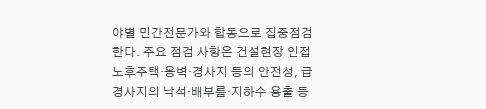야별 민간전문가와 합동으로 집중점검한다. 주요 점검 사항은 건설현장 인접 노후주택·옹벽·경사지 등의 안전성, 급경사지의 낙석·배부름·지하수 용출 등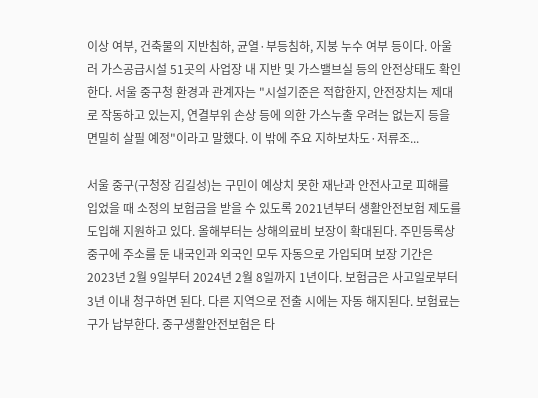이상 여부, 건축물의 지반침하, 균열·부등침하, 지붕 누수 여부 등이다. 아울러 가스공급시설 51곳의 사업장 내 지반 및 가스밸브실 등의 안전상태도 확인한다. 서울 중구청 환경과 관계자는 "시설기준은 적합한지, 안전장치는 제대로 작동하고 있는지, 연결부위 손상 등에 의한 가스누출 우려는 없는지 등을 면밀히 살필 예정"이라고 말했다. 이 밖에 주요 지하보차도·저류조...

서울 중구(구청장 김길성)는 구민이 예상치 못한 재난과 안전사고로 피해를 입었을 때 소정의 보험금을 받을 수 있도록 2021년부터 생활안전보험 제도를 도입해 지원하고 있다. 올해부터는 상해의료비 보장이 확대된다. 주민등록상 중구에 주소를 둔 내국인과 외국인 모두 자동으로 가입되며 보장 기간은 2023년 2월 9일부터 2024년 2월 8일까지 1년이다. 보험금은 사고일로부터 3년 이내 청구하면 된다. 다른 지역으로 전출 시에는 자동 해지된다. 보험료는 구가 납부한다. 중구생활안전보험은 타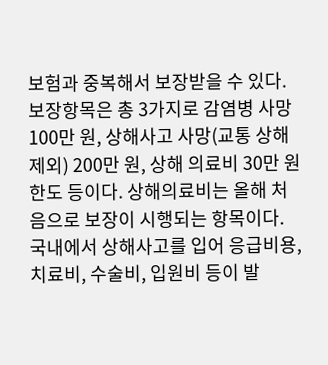보험과 중복해서 보장받을 수 있다. 보장항목은 총 3가지로 감염병 사망 100만 원, 상해사고 사망(교통 상해 제외) 200만 원, 상해 의료비 30만 원 한도 등이다. 상해의료비는 올해 처음으로 보장이 시행되는 항목이다. 국내에서 상해사고를 입어 응급비용, 치료비, 수술비, 입원비 등이 발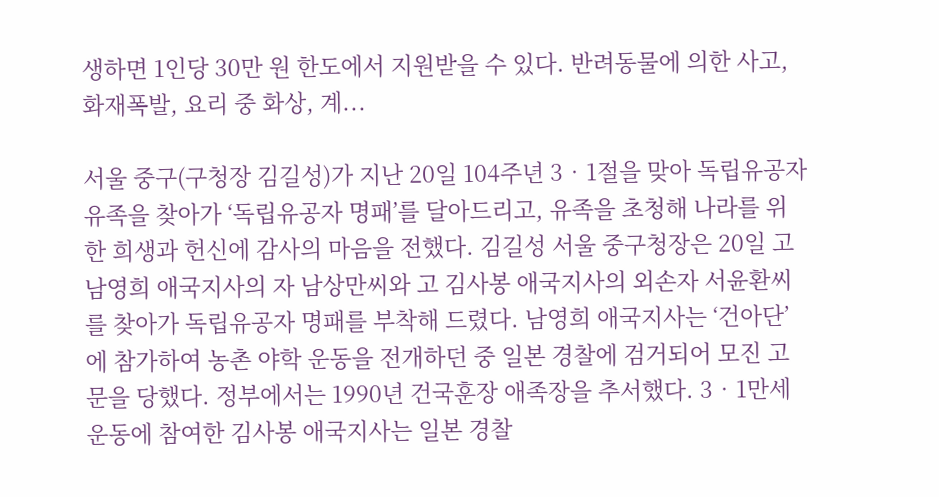생하면 1인당 30만 원 한도에서 지원받을 수 있다. 반려동물에 의한 사고, 화재폭발, 요리 중 화상, 계...

서울 중구(구청장 김길성)가 지난 20일 104주년 3‧1절을 맞아 독립유공자 유족을 찾아가 ‘독립유공자 명패’를 달아드리고, 유족을 초청해 나라를 위한 희생과 헌신에 감사의 마음을 전했다. 김길성 서울 중구청장은 20일 고 남영희 애국지사의 자 남상만씨와 고 김사봉 애국지사의 외손자 서윤환씨를 찾아가 독립유공자 명패를 부착해 드렸다. 남영희 애국지사는 ‘건아단’에 참가하여 농촌 야학 운동을 전개하던 중 일본 경찰에 검거되어 모진 고문을 당했다. 정부에서는 1990년 건국훈장 애족장을 추서했다. 3‧1만세 운동에 참여한 김사봉 애국지사는 일본 경찰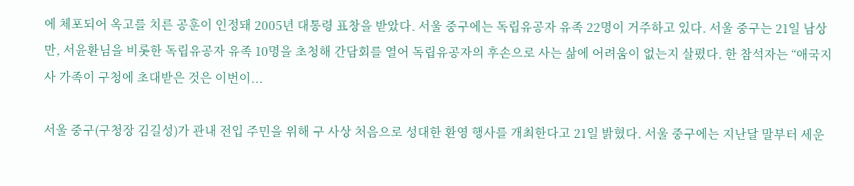에 체포되어 옥고를 치른 공훈이 인정돼 2005년 대통령 표창을 받았다. 서울 중구에는 독립유공자 유족 22명이 거주하고 있다. 서울 중구는 21일 남상만, 서윤환님을 비롯한 독립유공자 유족 10명을 초청해 간담회를 열어 독립유공자의 후손으로 사는 삶에 어려움이 없는지 살폈다. 한 참석자는 “애국지사 가족이 구청에 초대받은 것은 이번이...

서울 중구(구청장 김길성)가 관내 전입 주민을 위해 구 사상 처음으로 성대한 환영 행사를 개최한다고 21일 밝혔다. 서울 중구에는 지난달 말부터 세운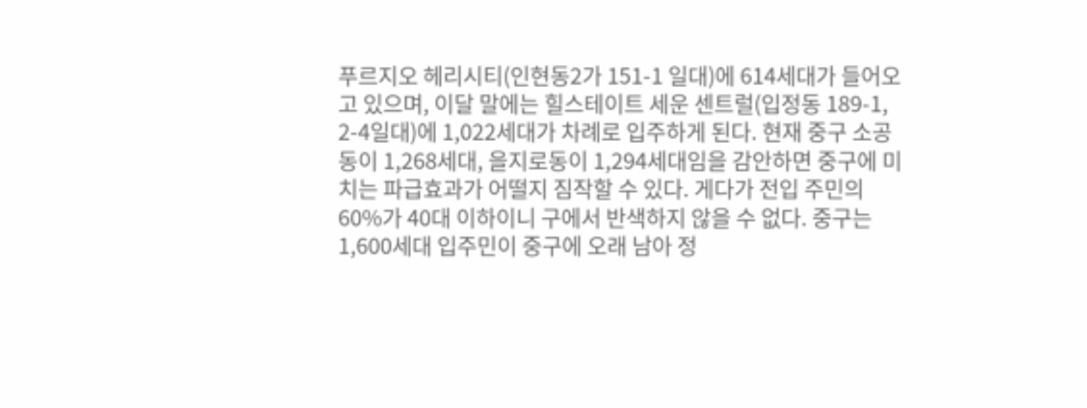푸르지오 헤리시티(인현동2가 151-1 일대)에 614세대가 들어오고 있으며, 이달 말에는 힐스테이트 세운 센트럴(입정동 189-1, 2-4일대)에 1,022세대가 차례로 입주하게 된다. 현재 중구 소공동이 1,268세대, 을지로동이 1,294세대임을 감안하면 중구에 미치는 파급효과가 어떨지 짐작할 수 있다. 게다가 전입 주민의 60%가 40대 이하이니 구에서 반색하지 않을 수 없다. 중구는 1,600세대 입주민이 중구에 오래 남아 정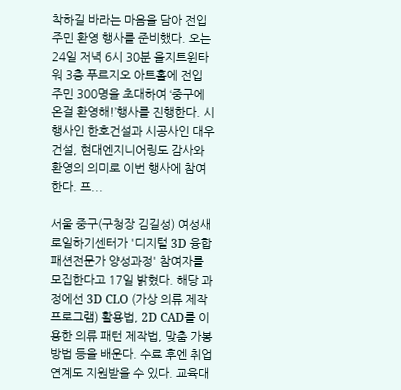착하길 바라는 마음을 담아 전입 주민 환영 행사를 준비했다. 오는 24일 저녁 6시 30분 을지트윈타워 3층 푸르지오 아트홀에 전입 주민 300명을 초대하여 ‘중구에 온걸 환영해!’행사를 진행한다. 시행사인 한호건설과 시공사인 대우건설, 현대엔지니어링도 감사와 환영의 의미로 이번 행사에 참여한다. 프...

서울 중구(구청장 김길성) 여성새로일하기센터가 '디지털 3D 융합 패션전문가 양성과정' 참여자를 모집한다고 17일 밝혔다. 해당 과정에선 3D CLO (가상 의류 제작 프로그램) 활용법, 2D CAD를 이용한 의류 패턴 제작법, 맞춤 가봉방법 등을 배운다. 수료 후엔 취업 연계도 지원받을 수 있다. 교육대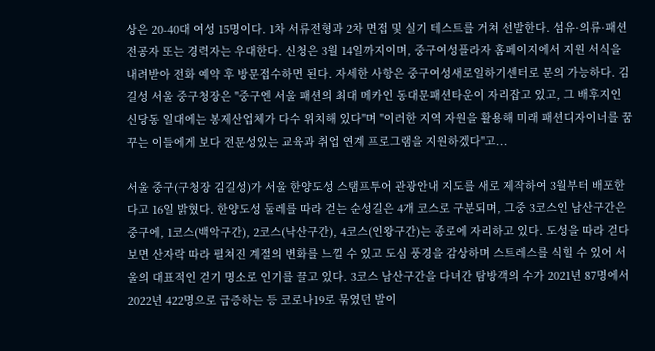상은 20-40대 여성 15명이다. 1차 서류전형과 2차 면접 및 실기 테스트를 거쳐 선발한다. 섬유·의류·패션 전공자 또는 경력자는 우대한다. 신청은 3월 14일까지이며, 중구여성플라자 홈페이지에서 지원 서식을 내려받아 전화 예약 후 방문접수하면 된다. 자세한 사항은 중구여성새로일하기센터로 문의 가능하다. 김길성 서울 중구청장은 "중구엔 서울 패션의 최대 메카인 동대문패션타운이 자리잡고 있고, 그 배후지인 신당동 일대에는 봉제산업체가 다수 위치해 있다"며 "이러한 지역 자원을 활용해 미래 패션디자이너를 꿈꾸는 이들에게 보다 전문성있는 교육과 취업 연계 프로그램을 지원하겠다"고...

서울 중구(구청장 김길성)가 서울 한양도성 스탬프투어 관광안내 지도를 새로 제작하여 3월부터 배포한다고 16일 밝혔다. 한양도성 둘레를 따라 걷는 순성길은 4개 코스로 구분되며, 그중 3코스인 남산구간은 중구에, 1코스(백악구간), 2코스(낙산구간), 4코스(인왕구간)는 종로에 자리하고 있다. 도성을 따라 걷다 보면 산자락 따라 펼쳐진 계절의 변화를 느낄 수 있고 도심 풍경을 감상하며 스트레스를 식힐 수 있어 서울의 대표적인 걷기 명소로 인기를 끌고 있다. 3코스 남산구간을 다녀간 탐방객의 수가 2021년 87명에서 2022년 422명으로 급증하는 등 코로나19로 묶였던 발이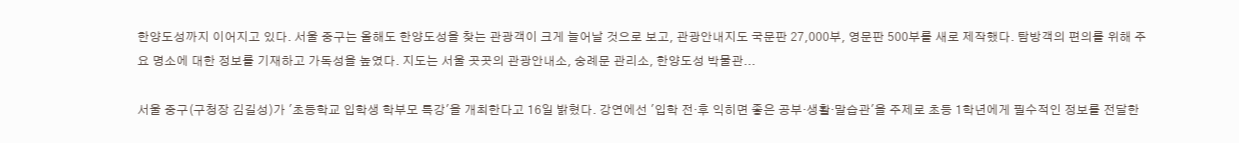한양도성까지 이어지고 있다. 서울 중구는 올해도 한양도성을 찾는 관광객이 크게 늘어날 것으로 보고, 관광안내지도 국문판 27,000부, 영문판 500부를 새로 제작했다. 탐방객의 편의를 위해 주요 명소에 대한 정보를 기재하고 가독성을 높였다. 지도는 서울 곳곳의 관광안내소, 숭례문 관리소, 한양도성 박물관...

서울 중구(구청장 김길성)가 '초등학교 입학생 학부모 특강'을 개최한다고 16일 밝혔다. 강연에선 '입학 전·후 익히면 좋은 공부·생활·말습관'을 주제로 초등 1학년에게 필수적인 정보를 전달한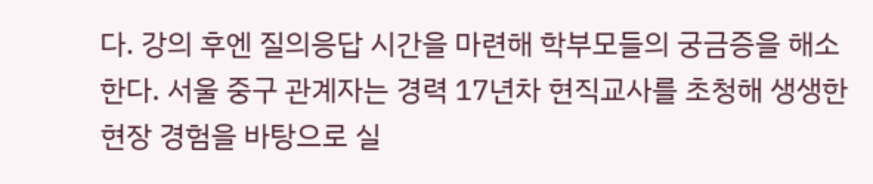다. 강의 후엔 질의응답 시간을 마련해 학부모들의 궁금증을 해소한다. 서울 중구 관계자는 경력 17년차 현직교사를 초청해 생생한 현장 경험을 바탕으로 실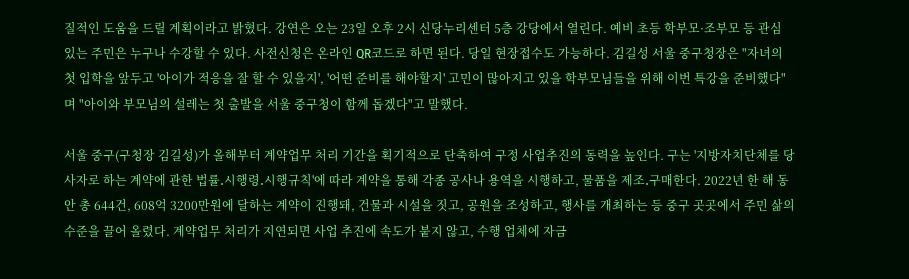질적인 도움을 드릴 계획이라고 밝혔다. 강연은 오는 23일 오후 2시 신당누리센터 5층 강당에서 열린다. 예비 초등 학부모·조부모 등 관심 있는 주민은 누구나 수강할 수 있다. 사전신청은 온라인 QR코드로 하면 된다. 당일 현장접수도 가능하다. 김길성 서울 중구청장은 "자녀의 첫 입학을 앞두고 '아이가 적응을 잘 할 수 있을지', '어떤 준비를 해야할지' 고민이 많아지고 있을 학부모님들을 위해 이번 특강을 준비했다"며 "아이와 부모님의 설레는 첫 출발을 서울 중구청이 함께 돕겠다"고 말했다.

서울 중구(구청장 김길성)가 올해부터 계약업무 처리 기간을 획기적으로 단축하여 구정 사업추진의 동력을 높인다. 구는 '지방자치단체를 당사자로 하는 계약에 관한 법률․시행령․시행규칙'에 따라 계약을 통해 각종 공사나 용역을 시행하고, 물품을 제조․구매한다. 2022년 한 해 동안 총 644건, 608억 3200만원에 달하는 계약이 진행돼, 건물과 시설을 짓고, 공원을 조성하고, 행사를 개최하는 등 중구 곳곳에서 주민 삶의 수준을 끌어 올렸다. 계약업무 처리가 지연되면 사업 추진에 속도가 붙지 않고, 수행 업체에 자금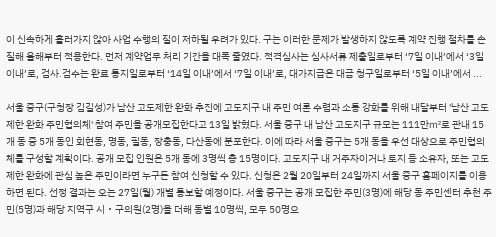이 신속하게 흘러가지 않아 사업 수행의 질이 저하될 우려가 있다. 구는 이러한 문제가 발생하지 않도록 계약 진행 절차를 손질해 올해부터 적용한다. 먼저 계약업무 처리 기간을 대폭 줄였다. 적격심사는 심사서류 제출일로부터 ‘7일 이내’에서 ‘3일 이내’로, 검사․검수는 완료 통지일로부터 ‘14일 이내’에서 ‘7일 이내’로, 대가지급은 대금 청구일로부터 ‘5일 이내’에서 ...

서울 중구(구청장 김길성)가 남산 고도제한 완화 추진에 고도지구 내 주민 여론 수렴과 소통 강화를 위해 내달부터 '남산 고도제한 완화 주민협의체' 참여 주민을 공개모집한다고 13일 밝혔다. 서울 중구 내 남산 고도지구 규모는 111만㎡로 관내 15개 동 중 5개 동인 회현동, 명동, 필동, 장충동, 다산동에 분포한다. 이에 따라 서울 중구는 5개 동을 우선 대상으로 주민협의체를 구성할 계획이다. 공개 모집 인원은 5개 동에 3명씩 총 15명이다. 고도지구 내 거주자이거나 토지 등 소유자, 또는 고도제한 완화에 관심 높은 주민이라면 누구든 참여 신청할 수 있다. 신청은 2월 20일부터 24일까지 서울 중구 홈페이지를 이용하면 된다. 선정 결과는 오는 27일(월) 개별 통보할 예정이다. 서울 중구는 공개 모집한 주민(3명)에 해당 동 주민센터 추천 주민(5명)과 해당 지역구 시・구의원(2명)을 더해 동별 10명씩, 모두 50명으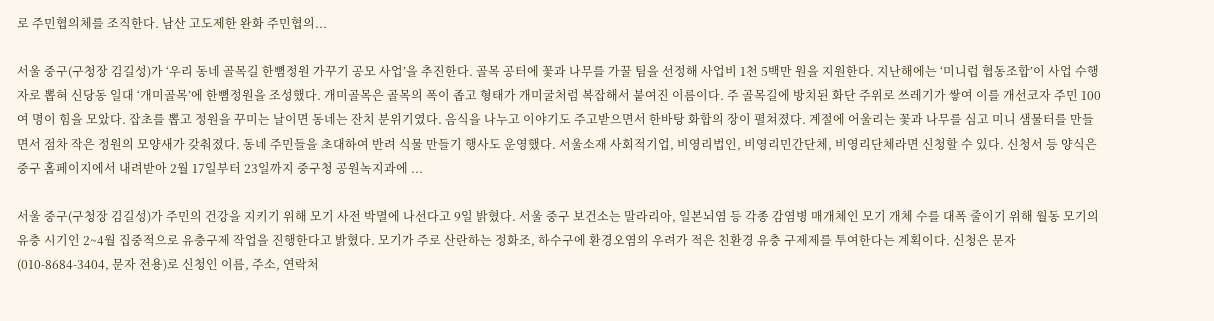로 주민협의체를 조직한다. 남산 고도제한 완화 주민협의...

서울 중구(구청장 김길성)가 ‘우리 동네 골목길 한뼘정원 가꾸기 공모 사업’을 추진한다. 골목 공터에 꽃과 나무를 가꿀 팀을 선정해 사업비 1천 5백만 원을 지원한다. 지난해에는 ‘미니럽 협동조합’이 사업 수행자로 뽑혀 신당동 일대 ‘개미골목’에 한뼘정원을 조성했다. 개미골목은 골목의 폭이 좁고 형태가 개미굴처럼 복잡해서 붙여진 이름이다. 주 골목길에 방치된 화단 주위로 쓰레기가 쌓여 이를 개선코자 주민 100여 명이 힘을 모았다. 잡초를 뽑고 정원을 꾸미는 날이면 동네는 잔치 분위기였다. 음식을 나누고 이야기도 주고받으면서 한바탕 화합의 장이 펼쳐졌다. 계절에 어울리는 꽃과 나무를 심고 미니 샘물터를 만들면서 점차 작은 정원의 모양새가 갖춰졌다. 동네 주민들을 초대하여 반려 식물 만들기 행사도 운영했다. 서울소재 사회적기업, 비영리법인, 비영리민간단체, 비영리단체라면 신청할 수 있다. 신청서 등 양식은 중구 홈페이지에서 내려받아 2월 17일부터 23일까지 중구청 공원녹지과에 ...

서울 중구(구청장 김길성)가 주민의 건강을 지키기 위해 모기 사전 박멸에 나선다고 9일 밝혔다. 서울 중구 보건소는 말라리아, 일본뇌염 등 각종 감염병 매개체인 모기 개체 수를 대폭 줄이기 위해 월동 모기의 유충 시기인 2~4월 집중적으로 유충구제 작업을 진행한다고 밝혔다. 모기가 주로 산란하는 정화조, 하수구에 환경오염의 우려가 적은 친환경 유충 구제제를 투여한다는 계획이다. 신청은 문자(010-8684-3404, 문자 전용)로 신청인 이름, 주소, 연락처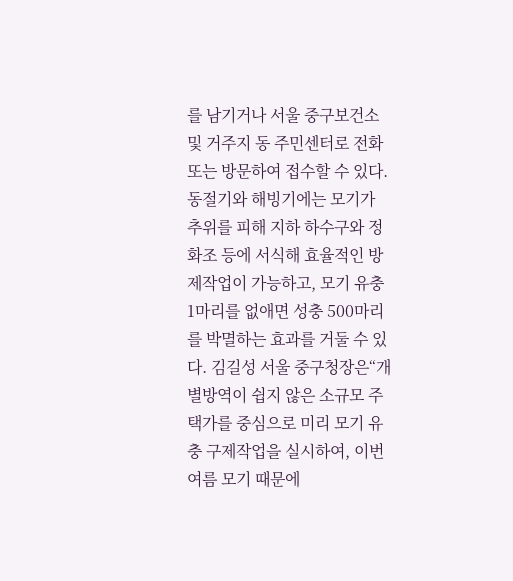를 남기거나 서울 중구보건소및 거주지 동 주민센터로 전화 또는 방문하여 접수할 수 있다. 동절기와 해빙기에는 모기가 추위를 피해 지하 하수구와 정화조 등에 서식해 효율적인 방제작업이 가능하고, 모기 유충 1마리를 없애면 성충 500마리를 박멸하는 효과를 거둘 수 있다. 김길성 서울 중구청장은“개별방역이 쉽지 않은 소규모 주택가를 중심으로 미리 모기 유충 구제작업을 실시하여, 이번 여름 모기 때문에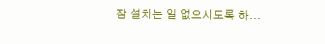잠 설치는 일 없으시도록 하...